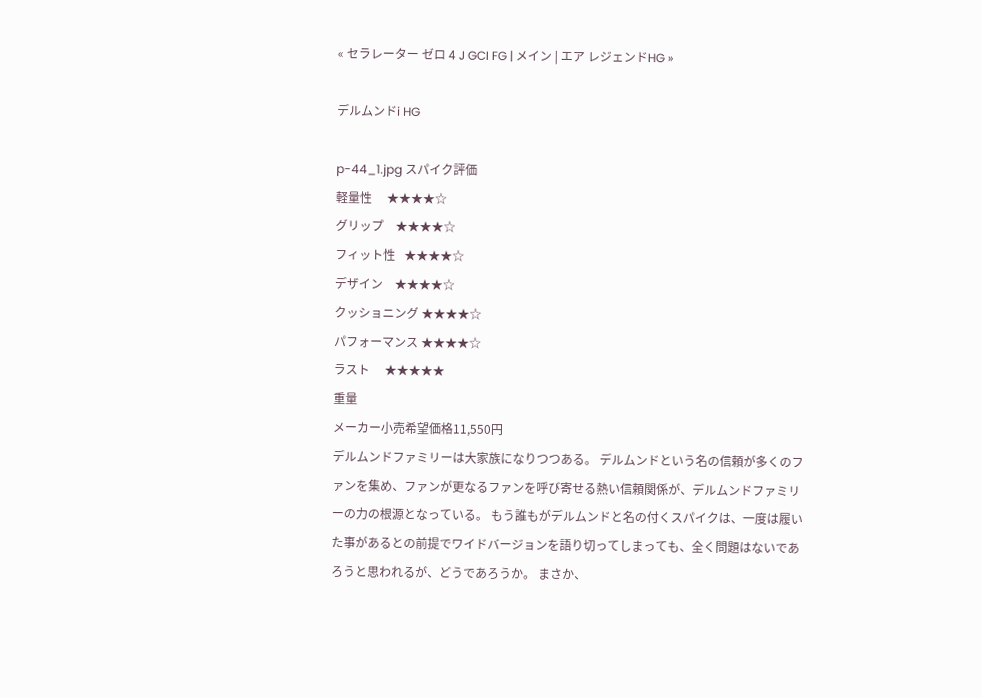« セラレーター ゼロ 4 J GCI FG | メイン | エア レジェンドHG »

デルムンドi HG

p-44_1.jpg スパイク評価
軽量性     ★★★★☆
グリップ    ★★★★☆
フィット性   ★★★★☆
デザイン    ★★★★☆
クッショニング ★★★★☆
パフォーマンス ★★★★☆
ラスト     ★★★★★
重量
メーカー小売希望価格11,550円
デルムンドファミリーは大家族になりつつある。 デルムンドという名の信頼が多くのファンを集め、ファンが更なるファンを呼び寄せる熱い信頼関係が、デルムンドファミリーの力の根源となっている。 もう誰もがデルムンドと名の付くスパイクは、一度は履いた事があるとの前提でワイドバージョンを語り切ってしまっても、全く問題はないであろうと思われるが、どうであろうか。 まさか、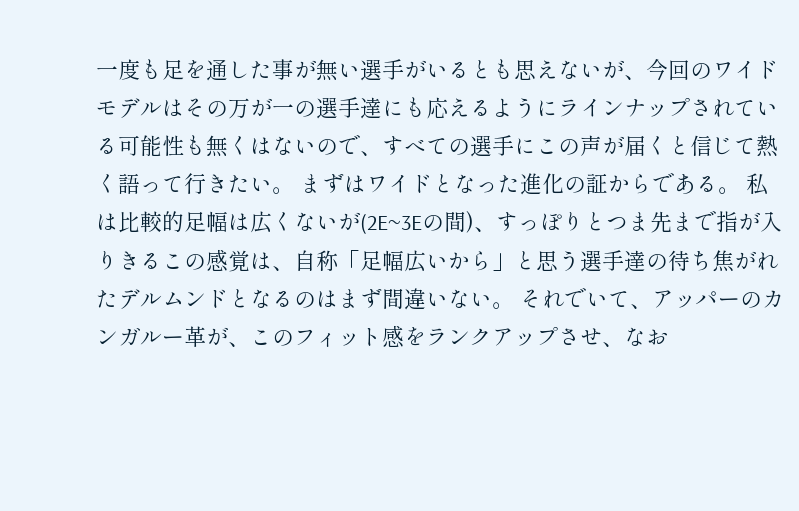一度も足を通した事が無い選手がいるとも思えないが、今回のワイドモデルはその万が一の選手達にも応えるようにラインナップされている可能性も無くはないので、すべての選手にこの声が届くと信じて熱く語って行きたい。 まずはワイドとなった進化の証からである。 私は比較的足幅は広くないが(2E~3Eの間)、すっぽりとつま先まで指が入りきるこの感覚は、自称「足幅広いから」と思う選手達の待ち焦がれたデルムンドとなるのはまず間違いない。 それでいて、アッパーのカンガルー革が、このフィット感をランクアップさせ、なお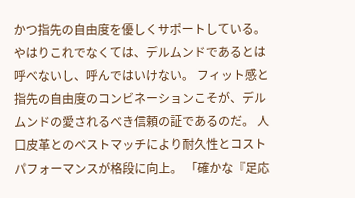かつ指先の自由度を優しくサポートしている。 やはりこれでなくては、デルムンドであるとは呼べないし、呼んではいけない。 フィット感と指先の自由度のコンビネーションこそが、デルムンドの愛されるべき信頼の証であるのだ。 人口皮革とのベストマッチにより耐久性とコストパフォーマンスが格段に向上。 「確かな『足応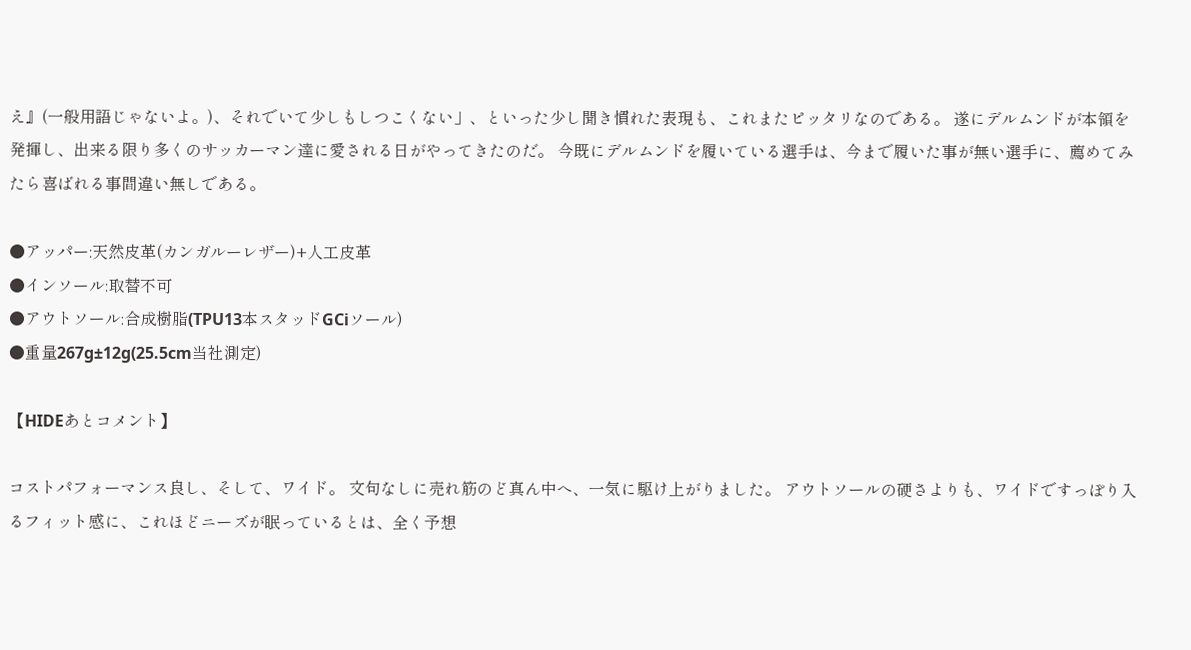え』(一般用語じゃないよ。)、それでいて少しもしつこくない」、といった少し聞き慣れた表現も、これまたピッタリなのである。 遂にデルムンドが本領を発揮し、出来る限り多くのサッカーマン達に愛される日がやってきたのだ。 今既にデルムンドを履いている選手は、今まで履いた事が無い選手に、薦めてみたら喜ばれる事間違い無しである。

●アッパー:天然皮革(カンガルーレザー)+人工皮革
●インソール:取替不可
●アウトソール:合成樹脂(TPU13本スタッドGCiソール)
●重量267g±12g(25.5cm当社測定)

【HIDEあとコメント】

コストパフォーマンス良し、そして、ワイド。 文句なしに売れ筋のど真ん中へ、一気に駆け上がりました。 アウトソールの硬さよりも、ワイドですっぽり入るフィット感に、これほどニーズが眠っているとは、全く予想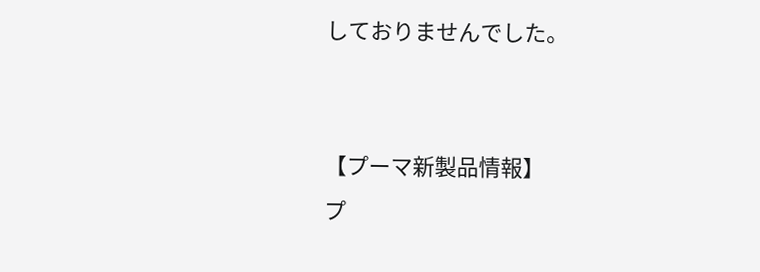しておりませんでした。


【プーマ新製品情報】
プ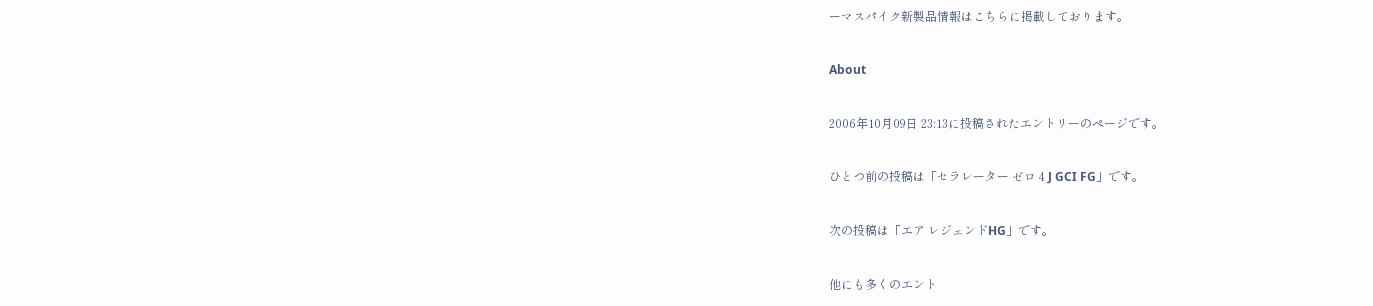ーマスパイク新製品情報はこちらに掲載しております。

About

2006年10月09日 23:13に投稿されたエントリーのページです。

ひとつ前の投稿は「セラレーター ゼロ 4 J GCI FG」です。

次の投稿は「エア レジェンドHG」です。

他にも多くのエント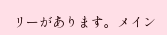リーがあります。メイン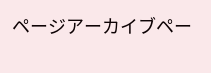ページアーカイブペー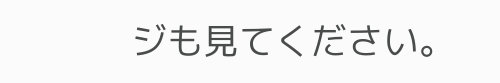ジも見てください。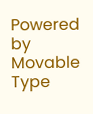Powered by
Movable Type